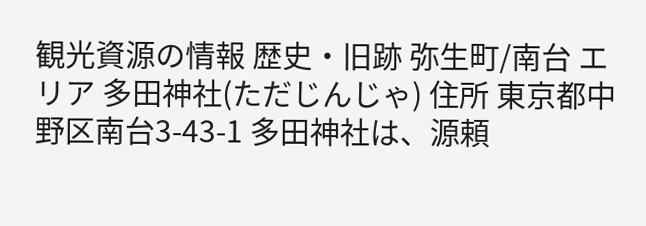観光資源の情報 歴史・旧跡 弥生町/南台 エリア 多田神社(ただじんじゃ) 住所 東京都中野区南台3-43-1 多田神社は、源頼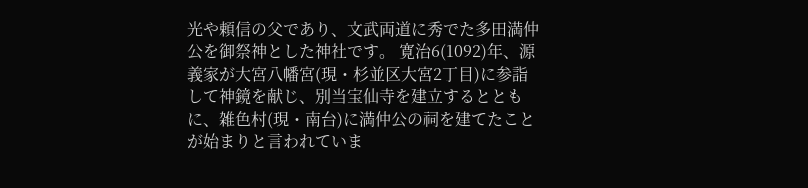光や頼信の父であり、文武両道に秀でた多田満仲公を御祭神とした神社です。 寛治6(1092)年、源義家が大宮八幡宮(現・杉並区大宮2丁目)に参詣して神鏡を献じ、別当宝仙寺を建立するとともに、雑色村(現・南台)に満仲公の祠を建てたことが始まりと言われていま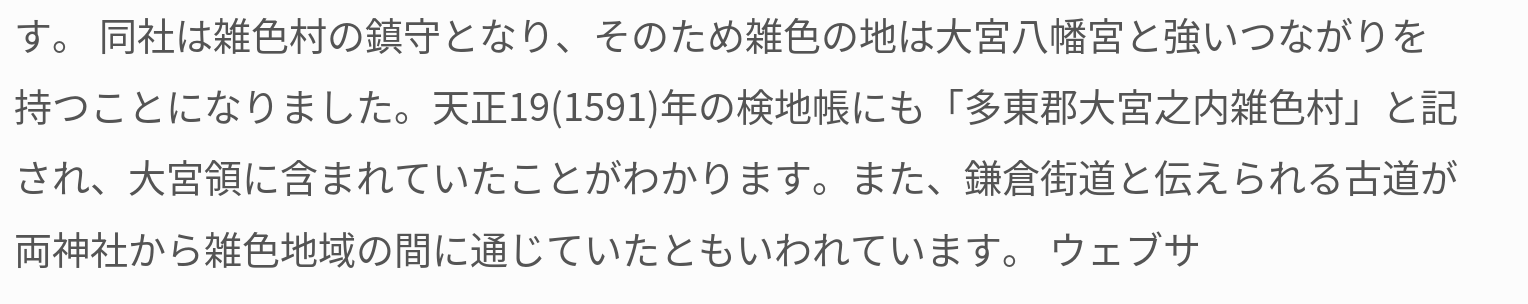す。 同社は雑色村の鎮守となり、そのため雑色の地は大宮八幡宮と強いつながりを持つことになりました。天正19(1591)年の検地帳にも「多東郡大宮之内雑色村」と記され、大宮領に含まれていたことがわかります。また、鎌倉街道と伝えられる古道が両神社から雑色地域の間に通じていたともいわれています。 ウェブサ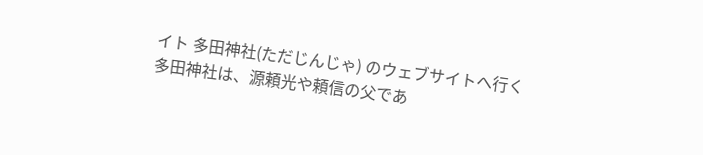イト 多田神社(ただじんじゃ) のウェブサイトへ行く
多田神社は、源頼光や頼信の父であ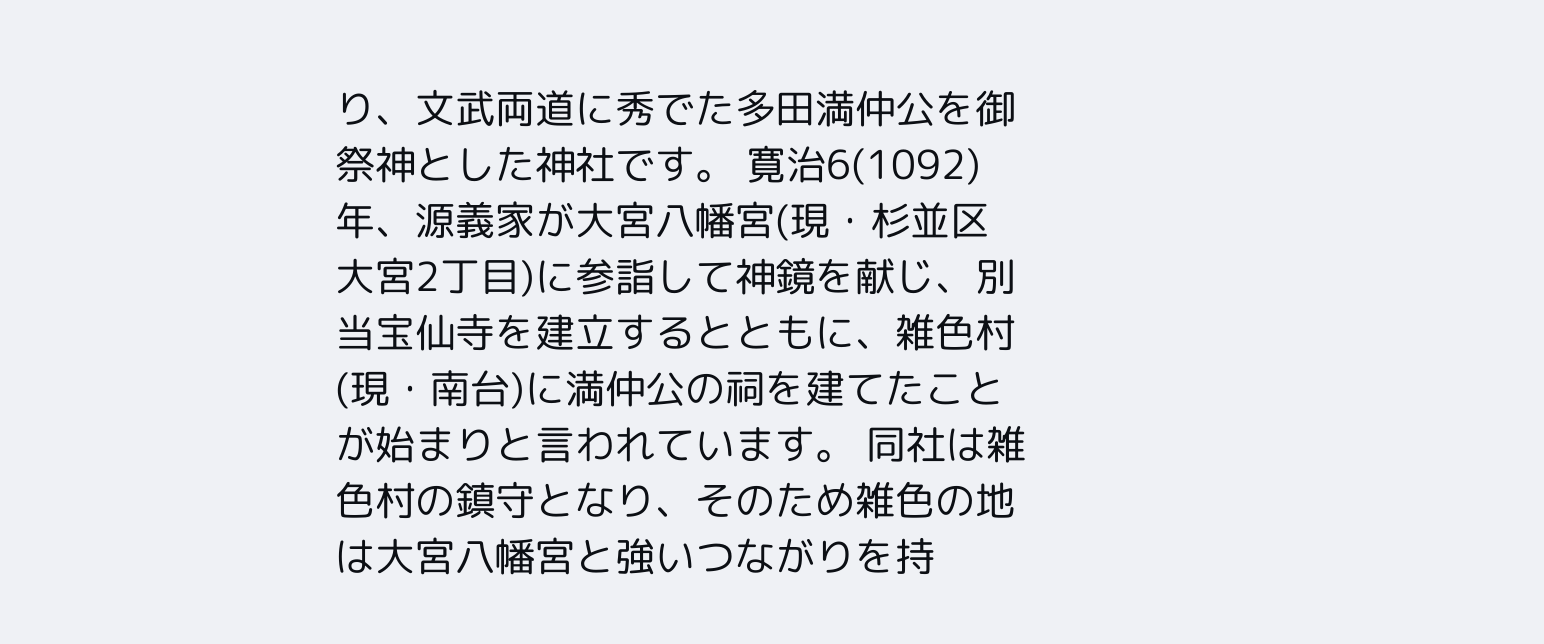り、文武両道に秀でた多田満仲公を御祭神とした神社です。 寛治6(1092)年、源義家が大宮八幡宮(現・杉並区大宮2丁目)に参詣して神鏡を献じ、別当宝仙寺を建立するとともに、雑色村(現・南台)に満仲公の祠を建てたことが始まりと言われています。 同社は雑色村の鎮守となり、そのため雑色の地は大宮八幡宮と強いつながりを持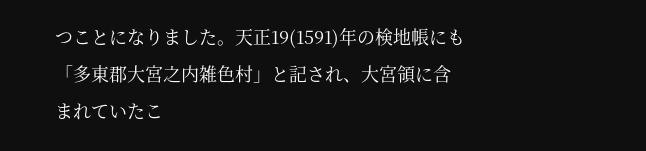つことになりました。天正19(1591)年の検地帳にも「多東郡大宮之内雑色村」と記され、大宮領に含まれていたこ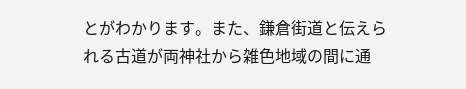とがわかります。また、鎌倉街道と伝えられる古道が両神社から雑色地域の間に通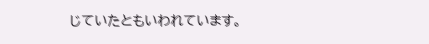じていたともいわれています。